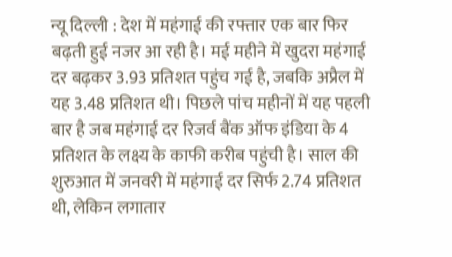न्यू दिल्ली : देश में महंगाई की रफ्तार एक बार फिर बढ़ती हुई नजर आ रही है। मई महीने में खुदरा महंगाई दर बढ़कर 3.93 प्रतिशत पहुंच गई है, जबकि अप्रैल में यह 3.48 प्रतिशत थी। पिछले पांच महीनों में यह पहली बार है जब महंगाई दर रिजर्व बैंक ऑफ इंडिया के 4 प्रतिशत के लक्ष्य के काफी करीब पहुंची है। साल की शुरुआत में जनवरी में महंगाई दर सिर्फ 2.74 प्रतिशत थी, लेकिन लगातार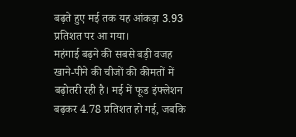बढ़ते हुए मई तक यह आंकड़ा 3.93 प्रतिशत पर आ गया।
महंगाई बढ़ने की सबसे बड़ी वजह खाने-पीने की चीजों की कीमतों में बढ़ोतरी रही है। मई में फूड इंफ्लेशन बढ़कर 4.78 प्रतिशत हो गई, जबकि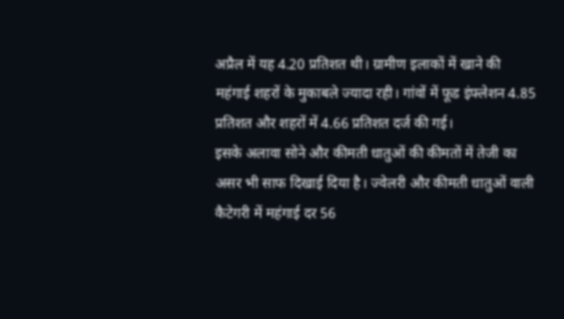अप्रैल में यह 4.20 प्रतिशत थी। ग्रामीण इलाकों में खाने की महंगाई शहरों के मुकाबले ज्यादा रही। गांवों में फूड इंफ्लेशन 4.85 प्रतिशत और शहरों में 4.66 प्रतिशत दर्ज की गई।
इसके अलावा सोने और कीमती धातुओं की कीमतों में तेजी का असर भी साफ दिखाई दिया है। ज्वेलरी और कीमती धातुओं वाली कैटेगरी में महंगाई दर 56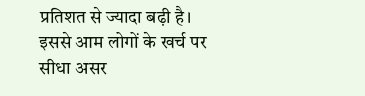प्रतिशत से ज्यादा बढ़ी है। इससे आम लोगों के खर्च पर सीधा असर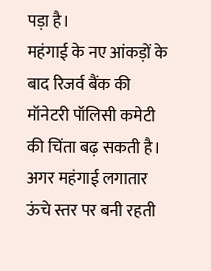पड़ा है।
महंगाई के नए आंकड़ों के बाद रिजर्व बैंक की मॉनेटरी पॉलिसी कमेटी की चिंता बढ़ सकती है। अगर महंगाई लगातार ऊंचे स्तर पर बनी रहती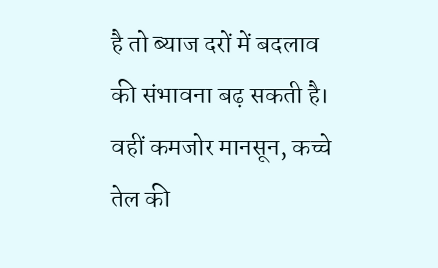है तो ब्याज दरों में बदलाव की संभावना बढ़ सकती है। वहीं कमजोर मानसून, कच्चे तेल की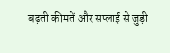बढ़ती कीमतें और सप्लाई से जुड़ी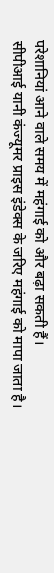परेशानियां आने वाले समय में महंगाई को और बढ़ा सकती हैं।
सीपीआई यानी कंज्यूमर प्राइस इंडेक्स के जरिए महंगाई को मापा जाता है।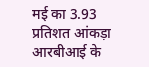मई का 3.93 प्रतिशत आंकड़ा आरबीआई के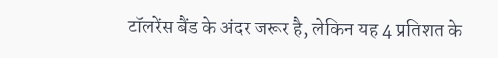टॉलरेंस बैंड के अंदर जरूर है, लेकिन यह 4 प्रतिशत के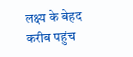लक्ष्य के बेहद करीब पहुंच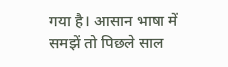गया है। आसान भाषा में समझें तो पिछले साल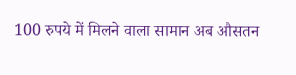100 रुपये में मिलने वाला सामान अब औसतन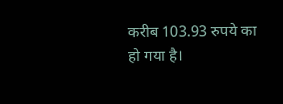करीब 103.93 रुपये का हो गया है।